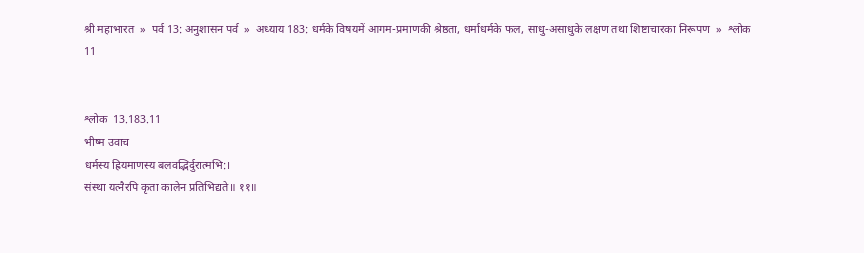श्री महाभारत  »  पर्व 13: अनुशासन पर्व  »  अध्याय 183: धर्मके विषयमें आगम-प्रमाणकी श्रेष्ठता, धर्माधर्मके फल, साधु-असाधुके लक्षण तथा शिष्टाचारका निरूपण  »  श्लोक 11


श्लोक  13.183.11
भीष्म उवाच
धर्मस्य ह्रियमाणस्य बलवद्भिर्दुरात्मभि:।
संस्था यत्नैरपि कृता कालेन प्रतिभिद्यते॥ ११॥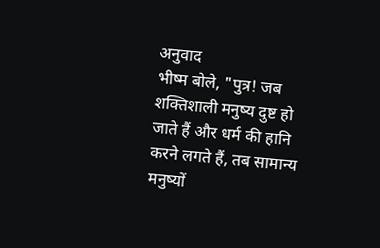अनुवाद
भीष्म बोले, "पुत्र! जब शक्तिशाली मनुष्य दुष्ट हो जाते हैं और धर्म की हानि करने लगते हैं, तब सामान्य मनुष्यों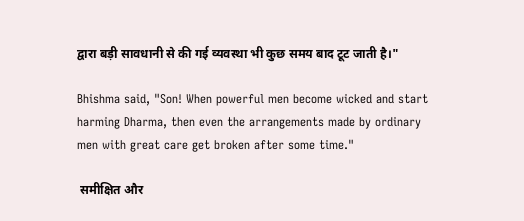द्वारा बड़ी सावधानी से की गई व्यवस्था भी कुछ समय बाद टूट जाती है।"

Bhishma said, "Son! When powerful men become wicked and start harming Dharma, then even the arrangements made by ordinary men with great care get broken after some time."

 समीक्षित और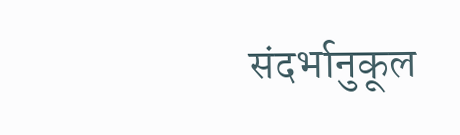संदर्भानुकूल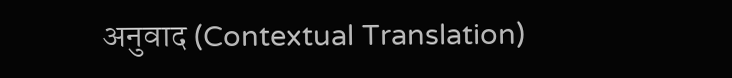अनुवाद (Contextual Translation)